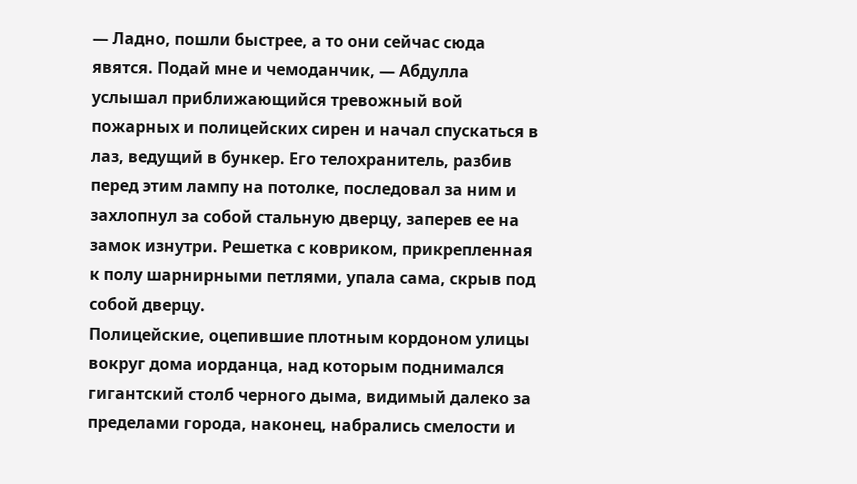— Ладно, пошли быстрее, а то они сейчас сюда явятся. Подай мне и чемоданчик, — Абдулла услышал приближающийся тревожный вой пожарных и полицейских сирен и начал спускаться в лаз, ведущий в бункер. Его телохранитель, разбив перед этим лампу на потолке, последовал за ним и захлопнул за собой стальную дверцу, заперев ее на замок изнутри. Решетка с ковриком, прикрепленная к полу шарнирными петлями, упала сама, скрыв под собой дверцу.
Полицейские, оцепившие плотным кордоном улицы вокруг дома иорданца, над которым поднимался гигантский столб черного дыма, видимый далеко за пределами города, наконец, набрались смелости и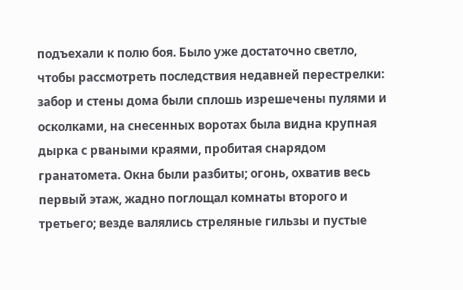подъехали к полю боя. Было уже достаточно светло, чтобы рассмотреть последствия недавней перестрелки: забор и стены дома были сплошь изрешечены пулями и осколками, на снесенных воротах была видна крупная дырка с рваными краями, пробитая снарядом гранатомета. Окна были разбиты; огонь, охватив весь первый этаж, жадно поглощал комнаты второго и третьего; везде валялись стреляные гильзы и пустые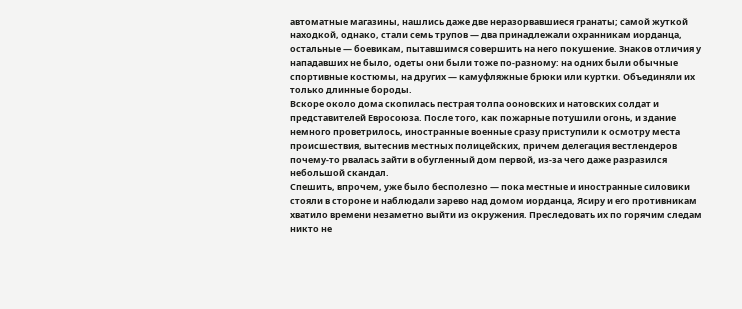автоматные магазины, нашлись даже две неразорвавшиеся гранаты; самой жуткой находкой, однако, стали семь трупов — два принадлежали охранникам иорданца, остальные — боевикам, пытавшимся совершить на него покушение. Знаков отличия у нападавших не было, одеты они были тоже по-разному: на одних были обычные спортивные костюмы, на других — камуфляжные брюки или куртки. Объединяли их только длинные бороды.
Вскоре около дома скопилась пестрая толпа ооновских и натовских солдат и представителей Евросоюза. После того, как пожарные потушили огонь, и здание немного проветрилось, иностранные военные сразу приступили к осмотру места происшествия, вытеснив местных полицейских, причем делегация вестлендеров почему-то рвалась зайти в обугленный дом первой, из-за чего даже разразился небольшой скандал.
Спешить, впрочем, уже было бесполезно — пока местные и иностранные силовики стояли в стороне и наблюдали зарево над домом иорданца, Ясиру и его противникам хватило времени незаметно выйти из окружения. Преследовать их по горячим следам никто не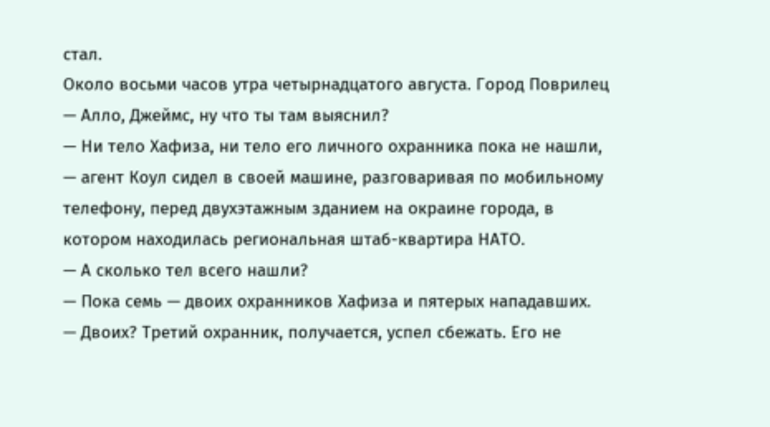стал.
Около восьми часов утра четырнадцатого августа. Город Поврилец
— Алло, Джеймс, ну что ты там выяснил?
— Ни тело Хафиза, ни тело его личного охранника пока не нашли, — агент Коул сидел в своей машине, разговаривая по мобильному телефону, перед двухэтажным зданием на окраине города, в котором находилась региональная штаб-квартира НАТО.
— А сколько тел всего нашли?
— Пока семь — двоих охранников Хафиза и пятерых нападавших.
— Двоих? Третий охранник, получается, успел сбежать. Его не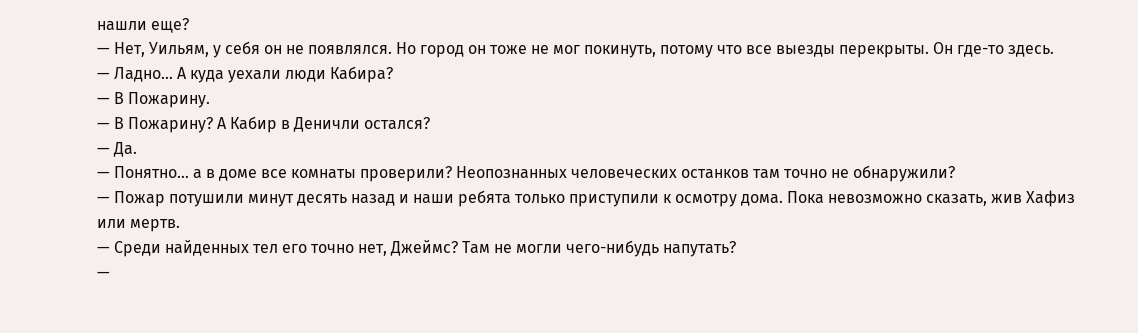нашли еще?
— Нет, Уильям, у себя он не появлялся. Но город он тоже не мог покинуть, потому что все выезды перекрыты. Он где-то здесь.
— Ладно… А куда уехали люди Кабира?
— В Пожарину.
— В Пожарину? А Кабир в Деничли остался?
— Да.
— Понятно… а в доме все комнаты проверили? Неопознанных человеческих останков там точно не обнаружили?
— Пожар потушили минут десять назад и наши ребята только приступили к осмотру дома. Пока невозможно сказать, жив Хафиз или мертв.
— Среди найденных тел его точно нет, Джеймс? Там не могли чего-нибудь напутать?
—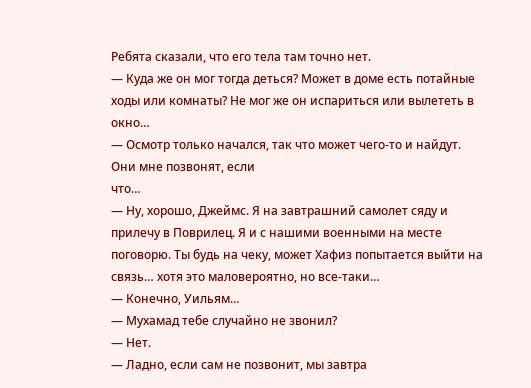Ребята сказали, что его тела там точно нет.
— Куда же он мог тогда деться? Может в доме есть потайные ходы или комнаты? Не мог же он испариться или вылететь в окно…
— Осмотр только начался, так что может чего-то и найдут. Они мне позвонят, если
что…
— Ну, хорошо, Джеймс. Я на завтрашний самолет сяду и прилечу в Поврилец. Я и с нашими военными на месте поговорю. Ты будь на чеку, может Хафиз попытается выйти на связь… хотя это маловероятно, но все-таки…
— Конечно, Уильям…
— Мухамад тебе случайно не звонил?
— Нет.
— Ладно, если сам не позвонит, мы завтра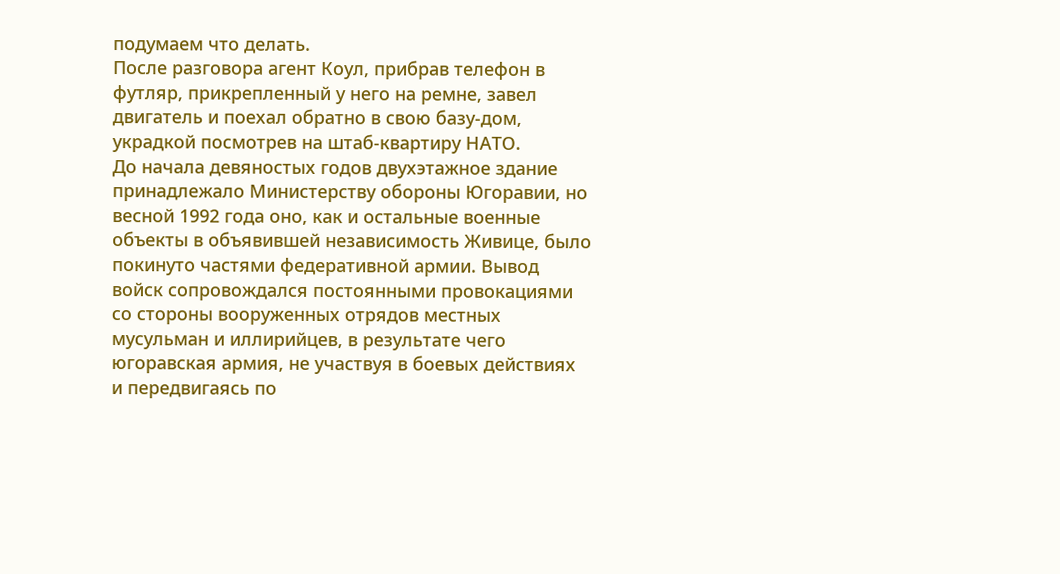подумаем что делать.
После разговора агент Коул, прибрав телефон в футляр, прикрепленный у него на ремне, завел двигатель и поехал обратно в свою базу-дом, украдкой посмотрев на штаб-квартиру НАТО.
До начала девяностых годов двухэтажное здание принадлежало Министерству обороны Югоравии, но весной 1992 года оно, как и остальные военные объекты в объявившей независимость Живице, было покинуто частями федеративной армии. Вывод войск сопровождался постоянными провокациями со стороны вооруженных отрядов местных мусульман и иллирийцев, в результате чего югоравская армия, не участвуя в боевых действиях и передвигаясь по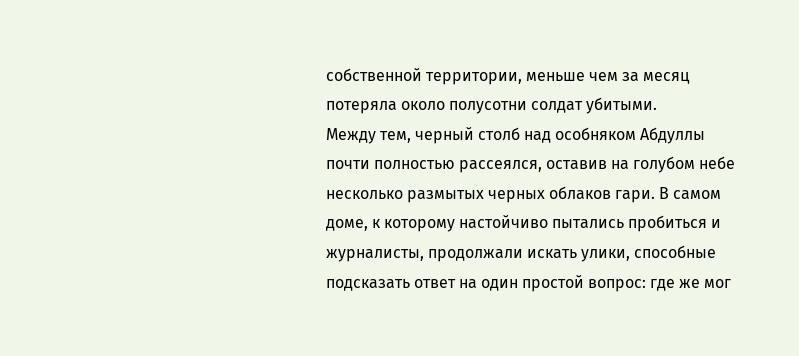собственной территории, меньше чем за месяц потеряла около полусотни солдат убитыми.
Между тем, черный столб над особняком Абдуллы почти полностью рассеялся, оставив на голубом небе несколько размытых черных облаков гари. В самом доме, к которому настойчиво пытались пробиться и журналисты, продолжали искать улики, способные подсказать ответ на один простой вопрос: где же мог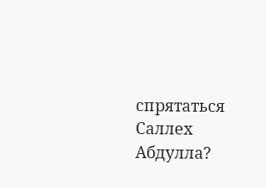спрятаться Саллех Абдулла?